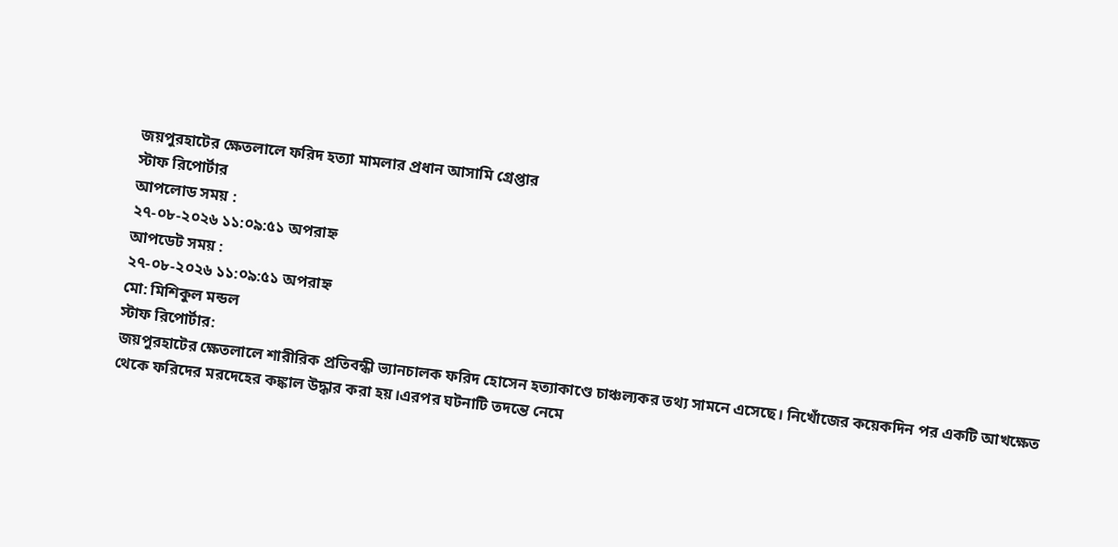জয়পুরহাটের ক্ষেতলালে ফরিদ হত্যা মামলার প্রধান আসামি গ্রেপ্তার
স্টাফ রিপোর্টার
আপলোড সময় :
২৭-০৮-২০২৬ ১১:০৯:৫১ অপরাহ্ন
আপডেট সময় :
২৭-০৮-২০২৬ ১১:০৯:৫১ অপরাহ্ন
মো: মিশিকুল মন্ডল
স্টাফ রিপোর্টার:
জয়পুরহাটের ক্ষেতলালে শারীরিক প্রতিবন্ধী ভ্যানচালক ফরিদ হোসেন হত্যাকাণ্ডে চাঞ্চল্যকর তথ্য সামনে এসেছে। নিখোঁজের কয়েকদিন পর একটি আখক্ষেত থেকে ফরিদের মরদেহের কঙ্কাল উদ্ধার করা হয়।এরপর ঘটনাটি তদন্তে নেমে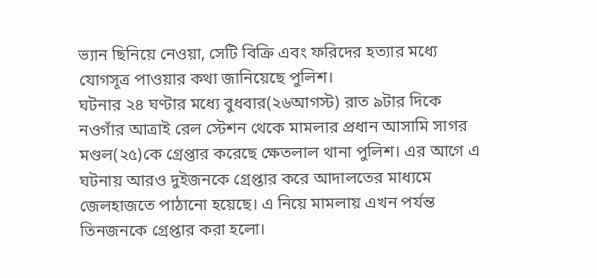ভ্যান ছিনিয়ে নেওয়া, সেটি বিক্রি এবং ফরিদের হত্যার মধ্যে যোগসূত্র পাওয়ার কথা জানিয়েছে পুলিশ।
ঘটনার ২৪ ঘণ্টার মধ্যে বুধবার(২৬আগস্ট) রাত ৯টার দিকে নওগাঁর আত্রাই রেল স্টেশন থেকে মামলার প্রধান আসামি সাগর মণ্ডল(২৫)কে গ্রেপ্তার করেছে ক্ষেতলাল থানা পুলিশ। এর আগে এ ঘটনায় আরও দুইজনকে গ্রেপ্তার করে আদালতের মাধ্যমে জেলহাজতে পাঠানো হয়েছে। এ নিয়ে মামলায় এখন পর্যন্ত তিনজনকে গ্রেপ্তার করা হলো।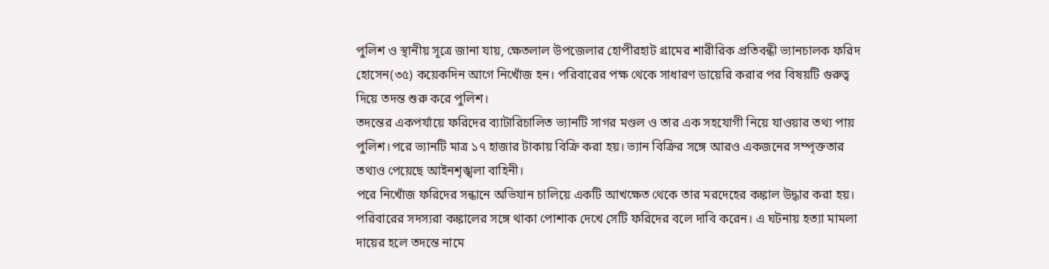পুলিশ ও স্থানীয় সূত্রে জানা যায়, ক্ষেতলাল উপজেলার হোপীরহাট গ্রামের শারীরিক প্রতিবন্ধী ভ্যানচালক ফরিদ হোসেন(৩৫) কয়েকদিন আগে নিখোঁজ হন। পরিবারের পক্ষ থেকে সাধারণ ডায়েরি করার পর বিষয়টি গুরুত্ব দিয়ে তদন্ত শুরু করে পুলিশ।
তদন্তের একপর্যায়ে ফরিদের ব্যাটারিচালিত ভ্যানটি সাগর মণ্ডল ও তার এক সহযোগী নিয়ে যাওয়ার তথ্য পায় পুলিশ।পরে ভ্যানটি মাত্র ১৭ হাজার টাকায় বিক্রি করা হয়। ভ্যান বিক্রির সঙ্গে আরও একজনের সম্পৃক্ততার তথ্যও পেয়েছে আইনশৃঙ্খলা বাহিনী।
পরে নিখোঁজ ফরিদের সন্ধানে অভিযান চালিয়ে একটি আখক্ষেত থেকে তার মরদেহের কঙ্কাল উদ্ধার করা হয়। পরিবারের সদস্যরা কঙ্কালের সঙ্গে থাকা পোশাক দেখে সেটি ফরিদের বলে দাবি করেন। এ ঘটনায় হত্যা মামলা দায়ের হলে তদন্তে নামে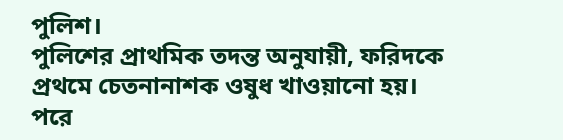পুলিশ।
পুলিশের প্রাথমিক তদন্ত অনুযায়ী, ফরিদকে প্রথমে চেতনানাশক ওষুধ খাওয়ানো হয়। পরে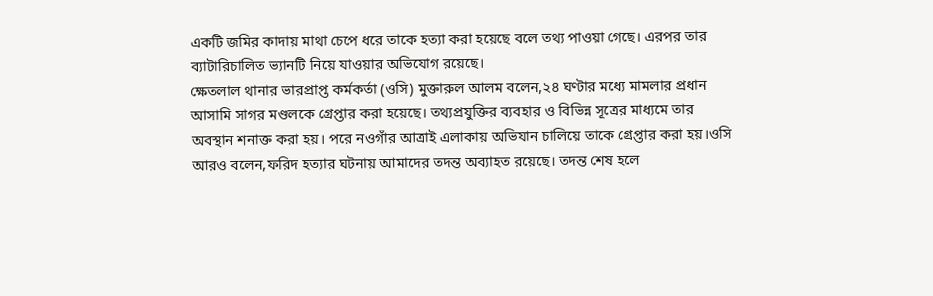একটি জমির কাদায় মাথা চেপে ধরে তাকে হত্যা করা হয়েছে বলে তথ্য পাওয়া গেছে। এরপর তার ব্যাটারিচালিত ভ্যানটি নিয়ে যাওয়ার অভিযোগ রয়েছে।
ক্ষেতলাল থানার ভারপ্রাপ্ত কর্মকর্তা (ওসি) মুক্তারুল আলম বলেন,২৪ ঘণ্টার মধ্যে মামলার প্রধান আসামি সাগর মণ্ডলকে গ্রেপ্তার করা হয়েছে। তথ্যপ্রযুক্তির ব্যবহার ও বিভিন্ন সূত্রের মাধ্যমে তার অবস্থান শনাক্ত করা হয়। পরে নওগাঁর আত্রাই এলাকায় অভিযান চালিয়ে তাকে গ্রেপ্তার করা হয়।ওসি আরও বলেন,ফরিদ হত্যার ঘটনায় আমাদের তদন্ত অব্যাহত রয়েছে। তদন্ত শেষ হলে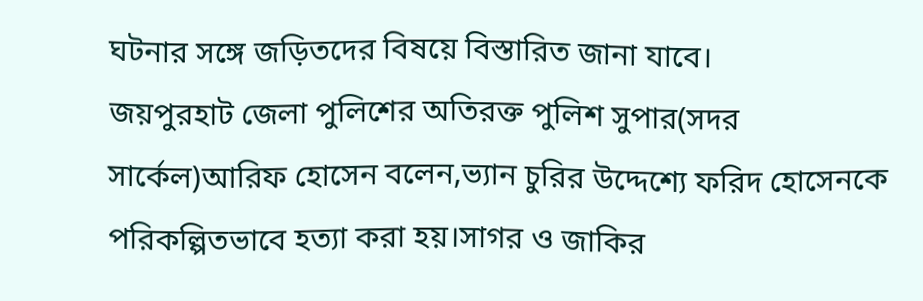ঘটনার সঙ্গে জড়িতদের বিষয়ে বিস্তারিত জানা যাবে।
জয়পুরহাট জেলা পুলিশের অতিরক্ত পুলিশ সুপার(সদর সার্কেল)আরিফ হোসেন বলেন,ভ্যান চুরির উদ্দেশ্যে ফরিদ হোসেনকে পরিকল্পিতভাবে হত্যা করা হয়।সাগর ও জাকির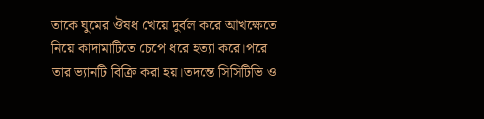তাকে ঘুমের ঔষধ খেয়ে দুর্বল করে আখক্ষেতে নিয়ে কাদামাটিতে চেপে ধরে হত্যা করে।পরে তার ভ্যানটি বিক্রি করা হয়।তদন্তে সিসিটিভি ও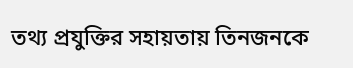তথ্য প্রযুক্তির সহায়তায় তিনজনকে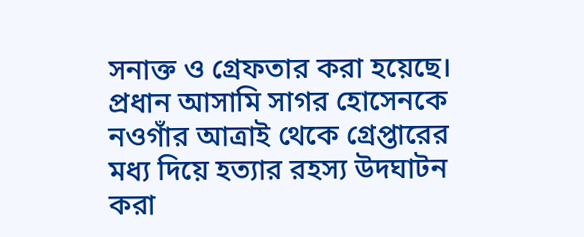সনাক্ত ও গ্রেফতার করা হয়েছে। প্রধান আসামি সাগর হোসেনকে নওগাঁর আত্রাই থেকে গ্রেপ্তারের মধ্য দিয়ে হত্যার রহস্য উদঘাটন করা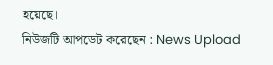হয়েছে।
নিউজটি আপডেট করেছেন : News Upload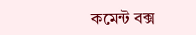কমেন্ট বক্স